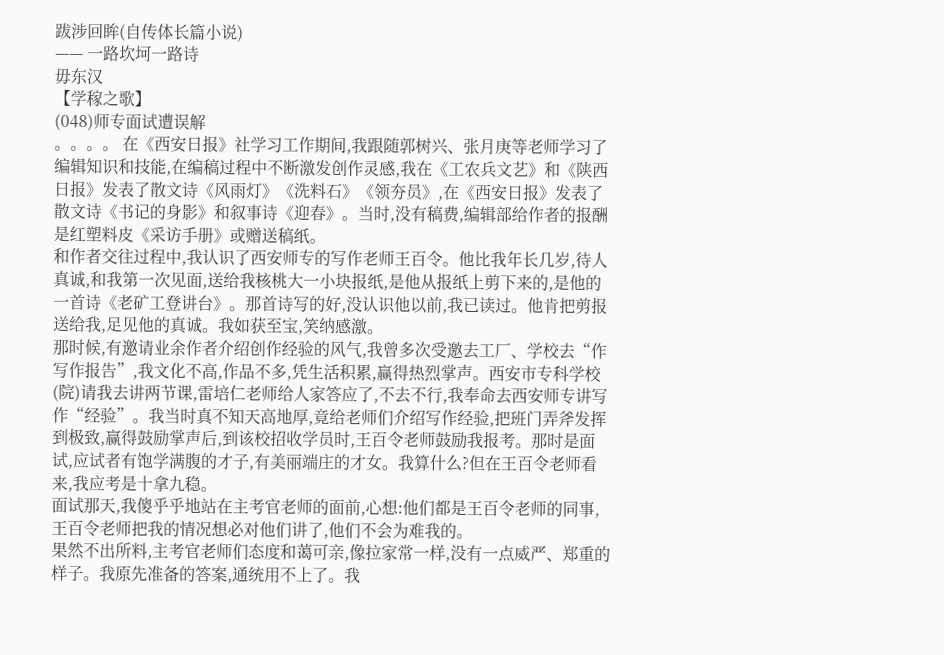跋涉回眸(自传体长篇小说)
—— 一路坎坷一路诗
毋东汉
【学稼之歌】
(048)师专面试遭误解
。。。。 在《西安日报》社学习工作期间,我跟随郭树兴、张月庚等老师学习了编辑知识和技能,在编稿过程中不断激发创作灵感,我在《工农兵文艺》和《陕西日报》发表了散文诗《风雨灯》《洗料石》《领夯员》,在《西安日报》发表了散文诗《书记的身影》和叙事诗《迎春》。当时,没有稿费,编辑部给作者的报酬是红塑料皮《采访手册》或赠送稿纸。
和作者交往过程中,我认识了西安师专的写作老师王百令。他比我年长几岁,待人真诚,和我第一次见面,送给我核桃大一小块报纸,是他从报纸上剪下来的,是他的一首诗《老矿工登讲台》。那首诗写的好,没认识他以前,我已读过。他肯把剪报送给我,足见他的真诚。我如获至宝,笑纳感激。
那时候,有邀请业余作者介绍创作经验的风气,我曾多次受邀去工厂、学校去“作写作报告”,我文化不高,作品不多,凭生活积累,赢得热烈掌声。西安市专科学校(院)请我去讲两节课,雷培仁老师给人家答应了,不去不行,我奉命去西安师专讲写作“经验”。我当时真不知天高地厚,竟给老师们介绍写作经验,把班门弄斧发挥到极致,赢得鼓励掌声后,到该校招收学员时,王百令老师鼓励我报考。那时是面试,应试者有饱学满腹的才子,有美丽端庄的才女。我算什么?但在王百令老师看来,我应考是十拿九稳。
面试那天,我傻乎乎地站在主考官老师的面前,心想:他们都是王百令老师的同事,王百令老师把我的情况想必对他们讲了,他们不会为难我的。
果然不出所料,主考官老师们态度和蔼可亲,像拉家常一样,没有一点威严、郑重的样子。我原先准备的答案,通统用不上了。我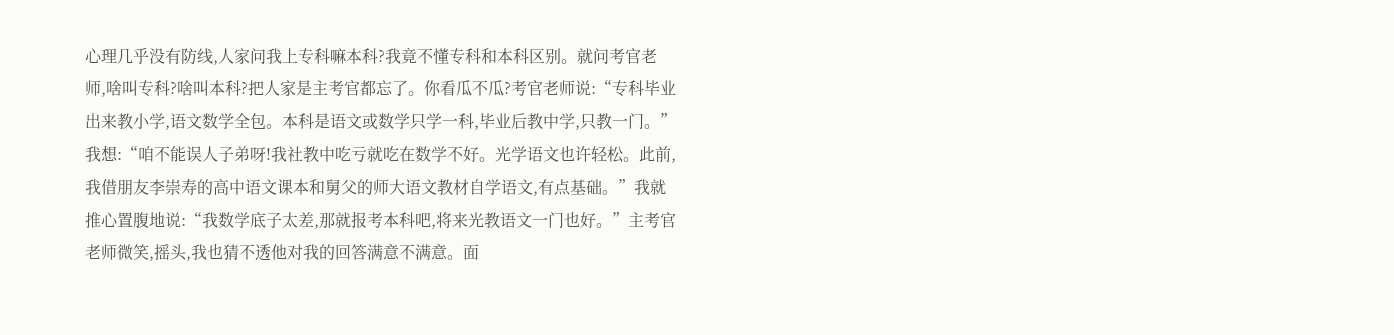心理几乎没有防线,人家问我上专科嘛本科?我竟不懂专科和本科区别。就问考官老师,啥叫专科?啥叫本科?把人家是主考官都忘了。你看瓜不瓜?考官老师说:“专科毕业出来教小学,语文数学全包。本科是语文或数学只学一科,毕业后教中学,只教一门。”我想:“咱不能误人子弟呀!我社教中吃亏就吃在数学不好。光学语文也许轻松。此前,我借朋友李崇寿的高中语文课本和舅父的师大语文教材自学语文,有点基础。”我就推心置腹地说:“我数学底子太差,那就报考本科吧,将来光教语文一门也好。”主考官老师微笑,摇头,我也猜不透他对我的回答满意不满意。面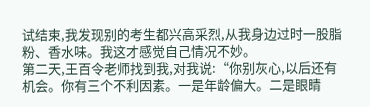试结束,我发现别的考生都兴高采烈,从我身边过时一股脂粉、香水味。我这才感觉自己情况不妙。
第二天,王百令老师找到我,对我说:“你别灰心,以后还有机会。你有三个不利因素。一是年龄偏大。二是眼睛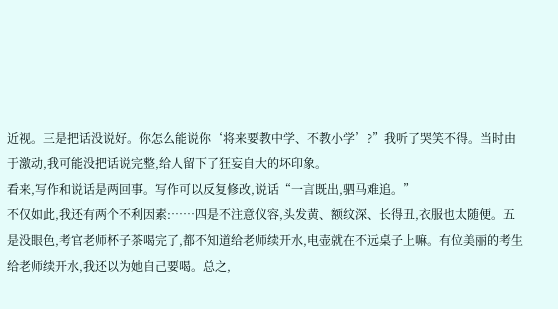近视。三是把话没说好。你怎么能说你‘将来要教中学、不教小学’?”我听了哭笑不得。当时由于激动,我可能没把话说完整,给人留下了狂妄自大的坏印象。
看来,写作和说话是两回事。写作可以反复修改,说话“一言既出,驷马难追。”
不仅如此,我还有两个不利因素:……四是不注意仪容,头发黄、额纹深、长得丑,衣服也太随便。五是没眼色,考官老师杯子茶喝完了,都不知道给老师续开水,电壶就在不远桌子上嘛。有位美丽的考生给老师续开水,我还以为她自己要喝。总之,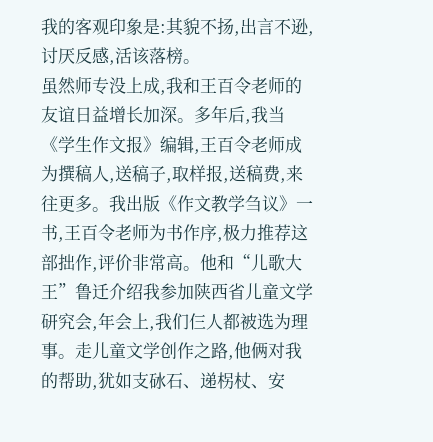我的客观印象是:其貌不扬,出言不逊,讨厌反感,活该落榜。
虽然师专没上成,我和王百令老师的友谊日益增长加深。多年后,我当《学生作文报》编辑,王百令老师成为撰稿人,送稿子,取样报,送稿费,来往更多。我出版《作文教学刍议》一书,王百令老师为书作序,极力推荐这部拙作,评价非常高。他和“儿歌大王”鲁迁介绍我参加陕西省儿童文学研究会,年会上,我们仨人都被选为理事。走儿童文学创作之路,他俩对我的帮助,犹如支砅石、递柺杖、安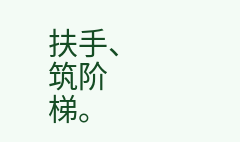扶手、筑阶梯。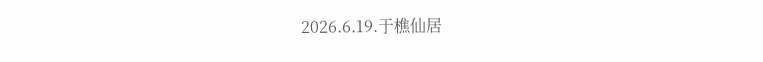2026.6.19.于樵仙居